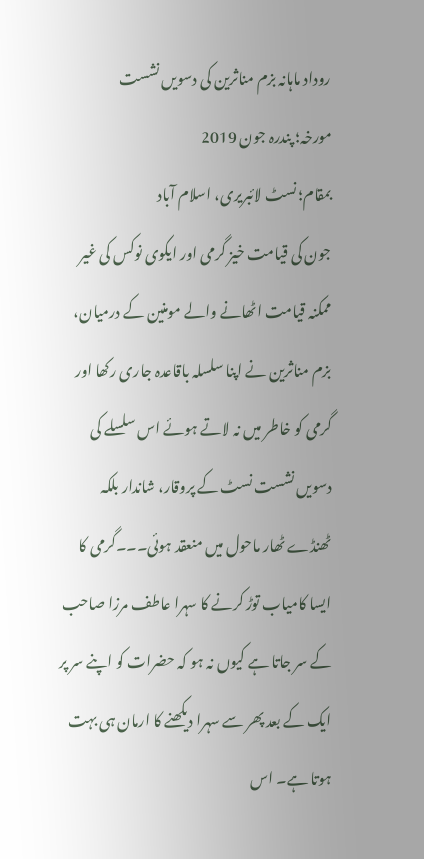روداد ماہانہ بزم مناثرین کی دسویں نشست
مورخہ؛ پندرہ جون 2019
بمقام؛ نسٹ لائبریری، اسلام آباد
جون کی قیامت خیز گرمی اور ایکوی نوکس کی غیر ممکنہ قیامت اٹھانے والے مومنین کے درمیان، بزم مناثرین نے اپنا سلسلہ باقاعدہ جاری رکھا اور گرمی کو خاطر میں نہ لاتے ہوئے اس سلسلے کی دسویں نشست نسٹ کے پروقار، شاندار بلکہ ٹھنڈے ٹھار ماحول میں منعقد ہوئی۔۔۔گرمی کا ایسا کامیاب توڑ کرنے کا سہرا عاطف مرزا صاحب کے سر جاتا ہے کیوں نہ ہو کہ حضرات کو اپنے سر پر ایک کے بعد پھر سے سہرا دیکھنے کا ارمان ہی بہت ہوتا ہے۔ اس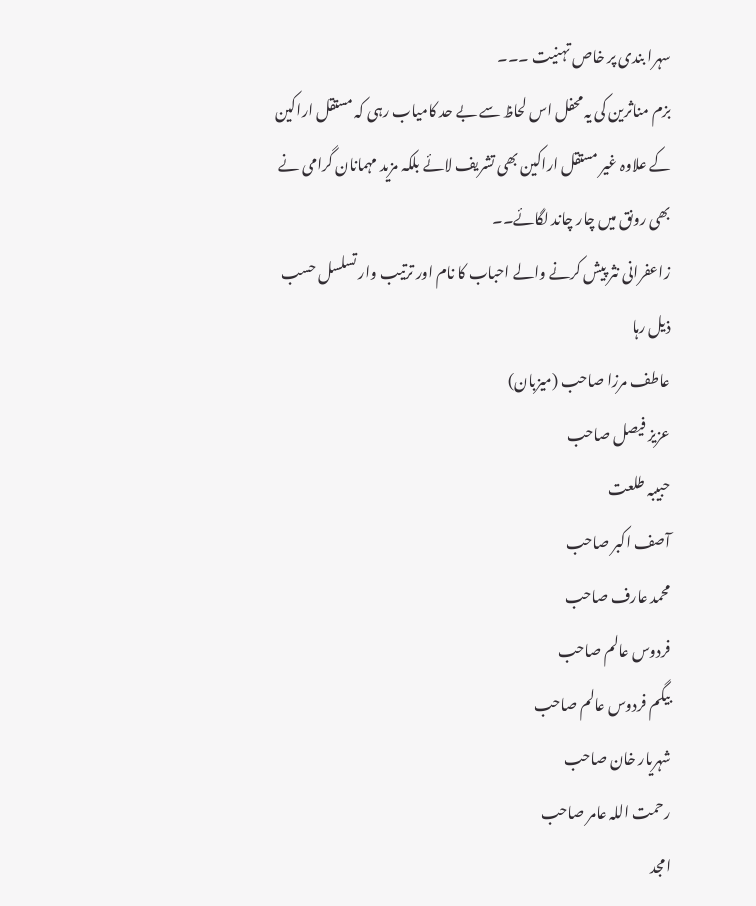سہرا بندی پر خاص تہنیت ۔۔۔
بزم مناثرین کی یہ محفل اس لحاظ سے بے حد کامیاب رہی کہ مستقل اراکین کے علاوہ غیر مستقل اراکین بھی تشریف لائے بلکہ مزید مہمانان گرامی نے بھی رونق میں چار چاند لگائے۔۔
زاعفرانی نثر پیش کرنے والے احباب کا نام اور ترتیب وار تسلسل حسب ذیل رہا
عاطف مرزا صاحب (میزبان)
عزیز فیصل صاحب
حبیبہ طلعت
آصف اکبر صاحب
محمد عارف صاحب
فردوس عالم صاحب
بیگم فردوس عالم صاحب
شہریار خان صاحب
رحمت اللہ عامر صاحب
امجد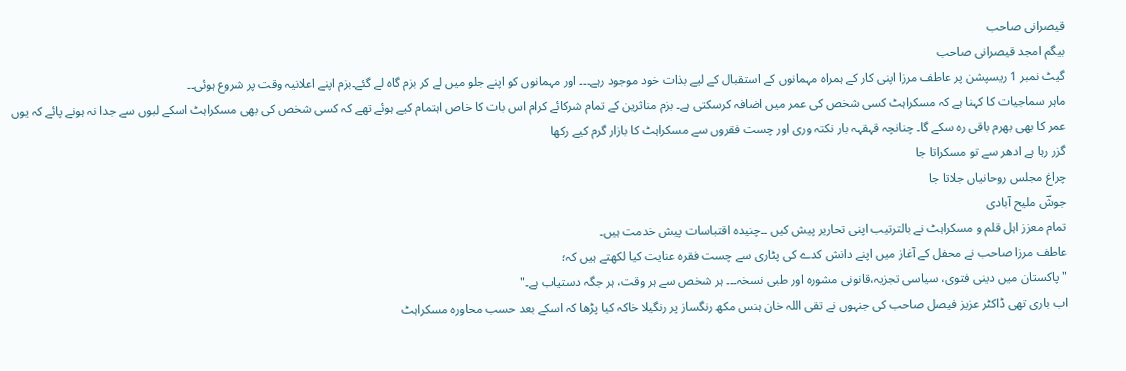قیصرانی صاحب
بیگم امجد قیصرانی صاحب
گیٹ نمبر 1 ریسپشن پر عاطف مرزا اپنی کار کے ہمراہ مہمانوں کے استقبال کے لیے بذات خود موجود رہے۔۔۔ اور مہمانوں کو اپنے جلو میں لے کر بزم گاہ لے گئے۔بزم اپنے اعلانیہ وقت پر شروع ہوئی۔۔
ماہر سماجیات کا کہنا ہے کہ مسکراہٹ کسی شخص کی عمر میں اضافہ کرسکتی ہے۔ بزم مناثرین کے تمام شرکائے کرام اس بات کا خاص اہتمام کیے ہوئے تھے کہ کسی شخص کی بھی مسکراہٹ اسکے لبوں سے جدا نہ ہونے پائے کہ یوں عمر کا بھی بھرم باقی رہ سکے گا۔ چنانچہ قہقہہ بار نکتہ وری اور چست فقروں سے مسکراہٹ کا بازار گرم کیے رکھا
گزر رہا ہے ادھر سے تو مسکراتا جا
چراغ مجلس روحانیاں جلاتا جا
جوشؔ ملیح آبادی
تمام معزز اہل قلم و مسکراہٹ نے بالترتیب اپنی تحاریر پیش کیں ۔۔چنیدہ اقتباسات پیش خدمت ہیں۔
عاطف مرزا صاحب نے محفل کے آغاز میں اپنے دانش کدے کی پٹاری سے چست فقرہ عنایت کیا لکھتے ہیں کہ؛
"پاکستان میں دینی فتوی، سیاسی تجزیہ،قانونی مشورہ اور طبی نسخہ۔۔۔ ہر شخص سے ہر وقت، ہر جگہ دستیاب ہے۔"
اب باری تھی ڈاکٹر عزیز فیصل صاحب کی جنہوں نے تقی اللہ خان ہنس مکھ رنگساز پر رنگیلا خاکہ کیا پڑھا کہ اسکے بعد حسب محاورہ مسکراہٹ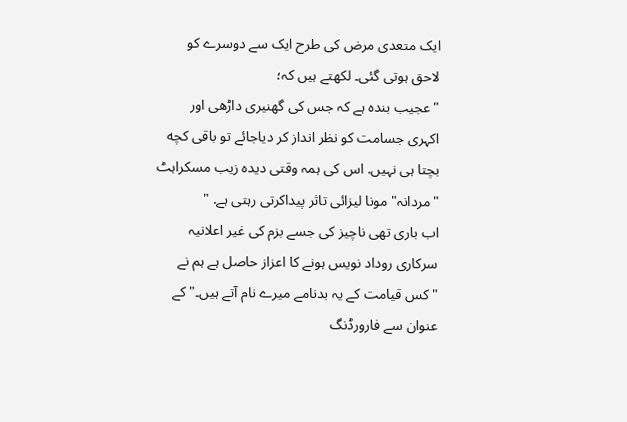ایک متعدی مرض کی طرح ایک سے دوسرے کو لاحق ہوتی گئی۔ لکھتے ہیں کہ؛
"عجیب بندہ ہے کہ جس کی گهنیری داڑهی اور اکہری جسامت کو نظر انداز کر دیاجائے تو باقی کچه بچتا ہی نہیں. اس کی ہمہ وقتی دیده زیب مسکراہٹ "مردانہ" مونا لیزائی تاثر پیداکرتی رہتی ہے. "
اب باری تھی ناچیز کی جسے بزم کی غیر اعلانیہ سرکاری روداد نویس ہونے کا اعزاز حاصل ہے ہم نے "کس قیامت کے یہ بدنامے میرے نام آتے ہیں۔" کے عنوان سے فارورڈنگ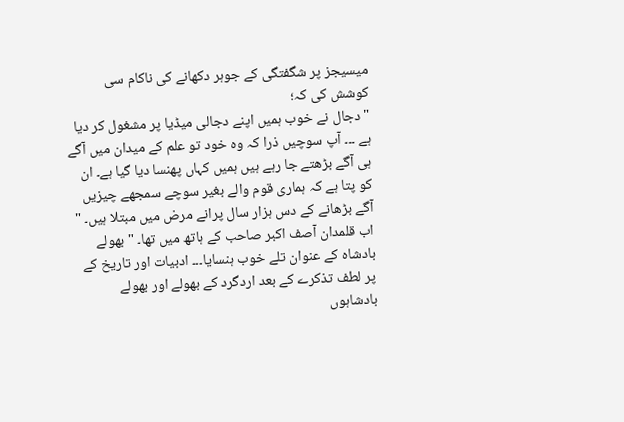میسیجز پر شگفتگی کے جوہر دکھانے کی ناکام سی کوشش کی کہ؛
"دجال نے خوب ہمیں اپنے دجالی میڈیا پر مشغول کر دیا ہے ۔۔۔ آپ سوچیں ذرا کہ وہ خود تو علم کے میدان میں آگے ہی آگے بڑھتے جا رہے ہیں ہمیں کہاں پھنسا دیا گیا ہے۔ ان کو پتا ہے کہ ہماری قوم والے بغیر سوچے سمجھے چیزیں آگے بڑھانے کے دس ہزار سال پرانے مرض میں مبتلا ہیں۔ "
اب قلمدان آصف اکبر صاحب کے ہاتھ میں تھا۔ " بھولے بادشاہ کے عنوان تلے خوب ہنسایا۔۔۔ ادبیات اور تاریخ کے پر لطف تذکرے کے بعد اردگرد کے بھولے اور بھولے بادشاہوں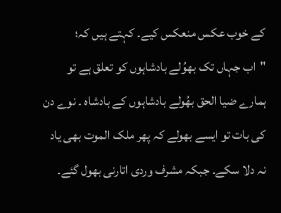کے خوب عکس منعکس کیے۔ کہتے ہیں کہ؛
"اب جہاں تک بھوُلے بادشاہوں کو تعلق ہے تو ہمارے ضیا الحق بھُولے بادشاہوں کے بادشاہ ۔ نوے دن کی بات تو ایسے بھولے کہ پھر ملک الموت بھی یاد نہ دلا سکے۔ جبکہ مشرف وردی اتارنی بھول گئے۔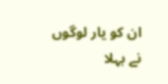ان کو یار لوگوں نے بہلا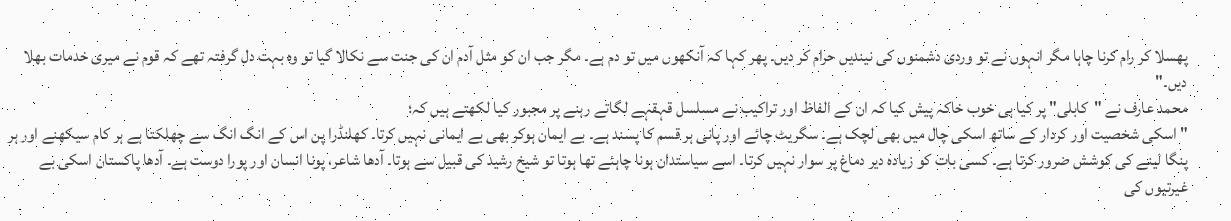پھسلا کر رام کرنا چاہا مگر انہوں نے تو وردی دشمنوں کی نیندیں حرام کر دیں۔ پھر کہا کہ آنکھوں میں تو دم ہے۔ مگر جب ان کو مثل آدم ان کی جنت سے نکالا گیا تو وہ بہت دل گرفتہ تھے کہ قوم نے میری خدمات بھلا دیں۔"
محمد عارف نے "کابلی" پر کیا ہی خوب خاکہ پیش کیا کہ ان کے الفاظ اور تراکیب نے مسلسل قہقہے لگاتے رہنے پر مجبور کیا لکھتے ہیں کہ؛
" اسکی شخصیت اور کردار کے ساتھ اسکی چال میں بھی لچک ہے۔ سگریٹ چائے اور پانی ہر قسم کا پسند ہے۔ بے ایمان ہوکر بھی بے ایمانی نہیں کرتا۔ کھلنڈرا پن اس کے انگ انگ سے چھلکتا ہے ہر کام سیکھنے اور ہر پنگا لینے کی کوشش ضرور کرتا ہے۔ کسی بات کو زیادہ دیر دماغ پر سوار نہیں کرتا۔ اسے سیاستدان ہونا چاہئے تھا ہوتا تو شیخ رشید کی قبیل سے ہوتا۔ آدھا شاعر، پونا انسان اور پورا دوست ہے۔ آدھا پاکستان اسکی بے غیرتیوں کی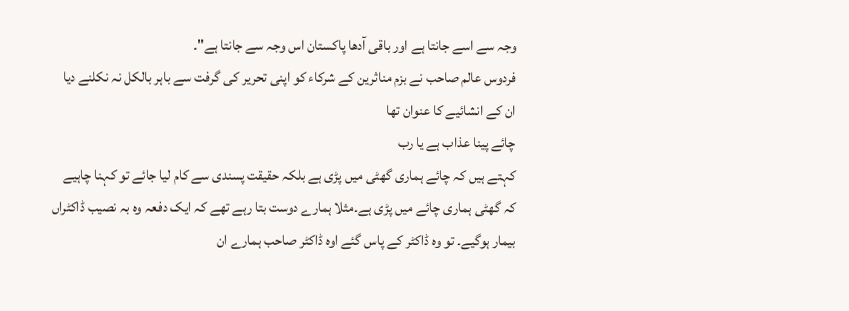وجہ سے اسے جانتا ہے اور باقی آدھا پاکستان اس وجہ سے جانتا ہے"۔
فردوس عالم صاحب نے بزم مناثرین کے شرکاء کو اپنی تحریر کی گرفت سے باہر بالکل نہ نکلنے دیا ان کے انشائیے کا عنوان تھا
چائے پینا عذاب ہے یا رب
کہتے ہیں کہ چائے ہماری گھٹی میں پڑی ہے بلکہ حقیقت پسندی سے کام لیا جائے تو کہنا چاہیے کہ گھٹی ہماری چائے میں پڑی ہے۔مثلا ہمارے دوست بتا رہے تھے کہ ایک دفعہ وہ بہ نصیب ڈاکٹراں بیمار ہوگیے۔ تو وہ ڈاکٹر کے پاس گئے اوہ ڈاکٹر صاحب ہمارے ان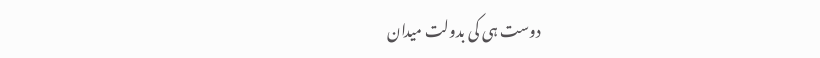دوست ہی کی بدولت میدان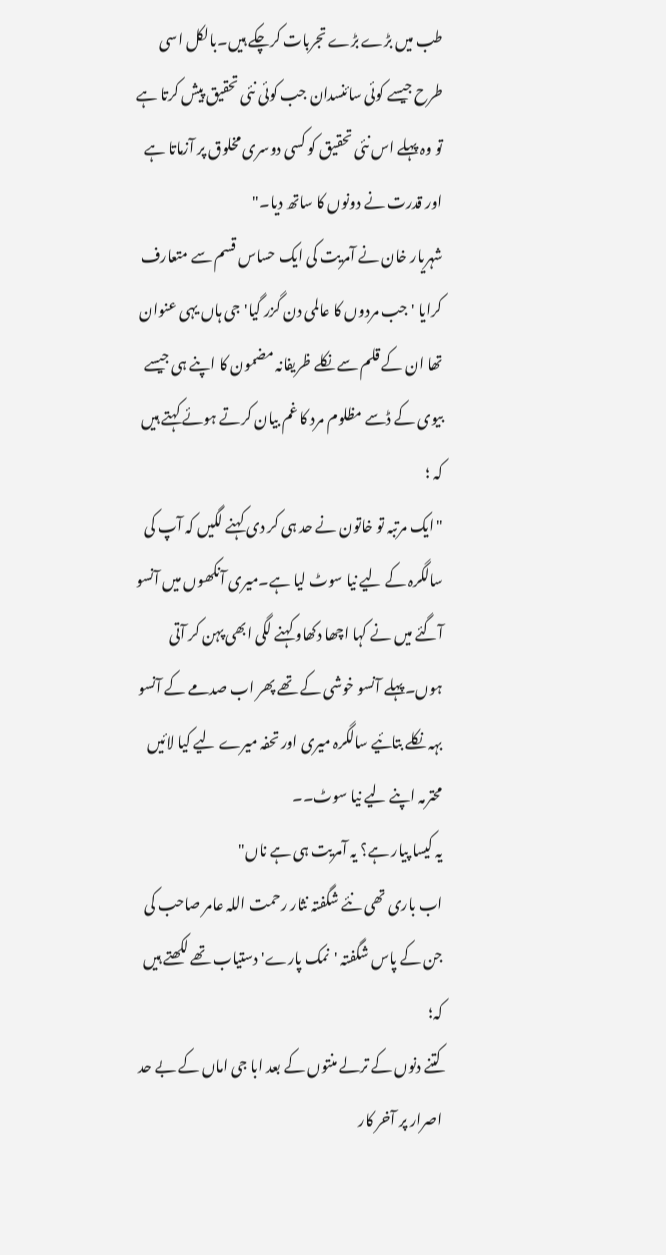طب میں بڑے بڑے تجربات کرچکے ہیں۔بالکل اسی طرح جیسے کوئی سائنسدان جب کوئی نئی تحقیق پیش کرتا ہے تو وہ پہلے اس نئی تحقیق کو کسی دوسری مخلوق پر آزماتا ہے اور قدرت نے دونوں کا ساتھ دیا۔"
شہریار خان نے آمریت کی ایک حساس قسم سے متعارف کرایا 'جب مردوں کا عالمی دن گزر گیا' جی ہاں یہی عنوان تھا ان کے قلم سے نکلے ظریفانہ مضمون کا اپنے ہی جیسے بیوی کے ڈسے مظلوم مرد کا غم بیان کرتے ہوئے کہتے ہیں کہ ؛
"ایک مرتبہ تو خاتون نے حد ہی کر دی کہنے لگیں کہ آپ کی سالگرہ کے لیے نیا سوٹ لیا ہے۔میری آنکھوں میں آنسو آگئے میں نے کہا اچھا دکھاو کہنے لگی ابھی پہن کر آتی ہوں۔پہلے آنسو خوشی کے تھے پھر اب صدمے کے آنسو بہہ نکلے بتائیے سالگرہ میری اور تحفہ میرے لیے کیا لائیں محترمہ اپنے لیے نیا سوٹ۔۔
یہ کیسا پیار ہے؟ یہ آمریت ہی ہے ناں"
اب باری تھی نئے شگفتہ نثار رحمت اللہ عامر صاحب کی جن کے پاس شگفتہ 'نمک پارے' دستیاب تھے لکھتے ہیں کہ؛
کتنے دنوں کے ترلے منتوں کے بعد ابا جی اماں کے بے حد اصرار پر آخر کار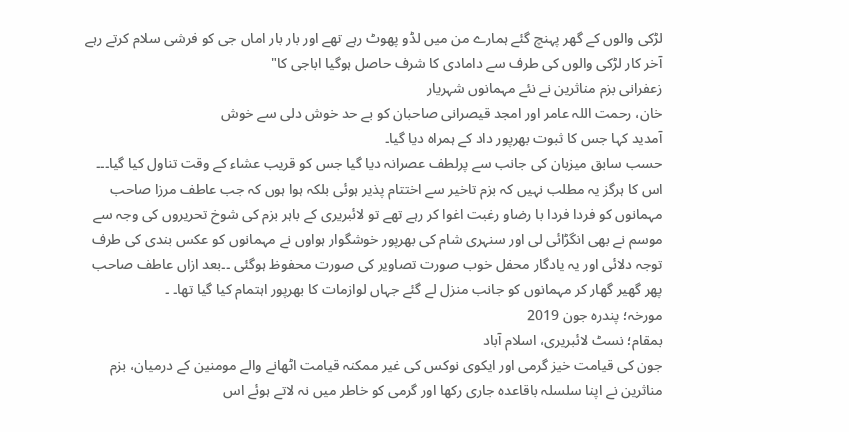لڑکی والوں کے گھر پہنچ گئے ہمارے من میں لڈو پھوٹ رہے تھے اور بار بار اماں جی کو فرشی سلام کرتے رہے آخر کار لڑکی والوں کی طرف سے دامادی کا شرف حاصل ہوگیا اباجی کا"
زعفرانی بزم مناثرین نے نئے مہمانوں شہریار
خان، رحمت اللہ عامر اور امجد قیصرانی صاحبان کو بے حد خوش دلی سے خوش
آمدید کہا جس کا ثبوت بھرپور داد کے ہمراہ دیا گیا۔
حسب سابق میزبان کی جانب سے پرلطف عصرانہ دیا گیا جس کو قریب عشاء کے وقت تناول کیا گیا۔۔۔ اس کا ہرگز یہ مطلب نہیں کہ بزم تاخیر سے اختتام پذیر ہوئی بلکہ ہوا ہوں کہ جب عاطف مرزا صاحب مہمانوں کو فردا فردا با رضاو رغبت اغوا کر رہے تھے تو لائبریری کے باہر بزم کی شوخ تحریروں کی وجہ سے موسم نے بھی انگڑائی لی اور سنہری شام کی بھرپور خوشگوار ہواوں نے مہمانوں کو عکس بندی کی طرف توجہ دلائی اور یہ یادگار محفل خوب صورت تصاویر کی صورت محفوظ ہوگئی ۔۔بعد ازاں عاطف صاحب پھر گھیر گھار کر مہمانوں کو جانب منزل لے گئے جہاں لوازمات کا بھرپور اہتمام کیا گیا تھا۔ ۔
مورخہ؛ پندرہ جون 2019
بمقام؛ نسٹ لائبریری، اسلام آباد
جون کی قیامت خیز گرمی اور ایکوی نوکس کی غیر ممکنہ قیامت اٹھانے والے مومنین کے درمیان، بزم مناثرین نے اپنا سلسلہ باقاعدہ جاری رکھا اور گرمی کو خاطر میں نہ لاتے ہوئے اس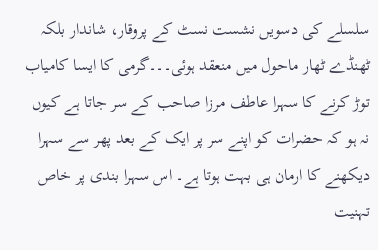سلسلے کی دسویں نشست نسٹ کے پروقار، شاندار بلکہ ٹھنڈے ٹھار ماحول میں منعقد ہوئی۔۔۔گرمی کا ایسا کامیاب توڑ کرنے کا سہرا عاطف مرزا صاحب کے سر جاتا ہے کیوں نہ ہو کہ حضرات کو اپنے سر پر ایک کے بعد پھر سے سہرا دیکھنے کا ارمان ہی بہت ہوتا ہے۔ اس سہرا بندی پر خاص تہنیت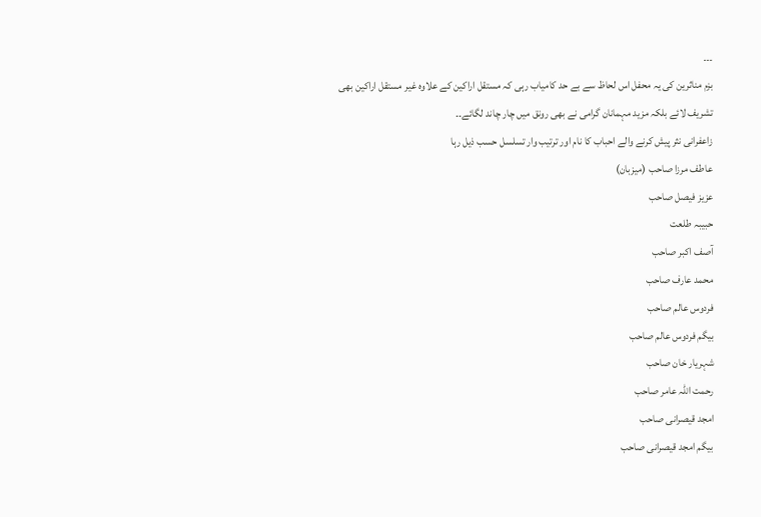۔۔۔
بزم مناثرین کی یہ محفل اس لحاظ سے بے حد کامیاب رہی کہ مستقل اراکین کے علاوہ غیر مستقل اراکین بھی تشریف لائے بلکہ مزید مہمانان گرامی نے بھی رونق میں چار چاند لگائے۔۔
زاعفرانی نثر پیش کرنے والے احباب کا نام اور ترتیب وار تسلسل حسب ذیل رہا
عاطف مرزا صاحب (میزبان)
عزیز فیصل صاحب
حبیبہ طلعت
آصف اکبر صاحب
محمد عارف صاحب
فردوس عالم صاحب
بیگم فردوس عالم صاحب
شہریار خان صاحب
رحمت اللہ عامر صاحب
امجد قیصرانی صاحب
بیگم امجد قیصرانی صاحب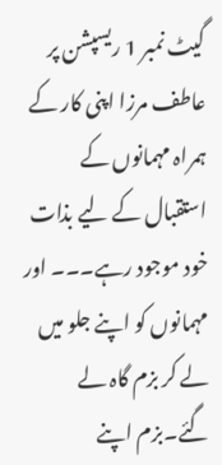گیٹ نمبر 1 ریسپشن پر عاطف مرزا اپنی کار کے ہمراہ مہمانوں کے استقبال کے لیے بذات خود موجود رہے۔۔۔ اور مہمانوں کو اپنے جلو میں لے کر بزم گاہ لے گئے۔بزم اپنے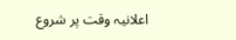اعلانیہ وقت پر شروع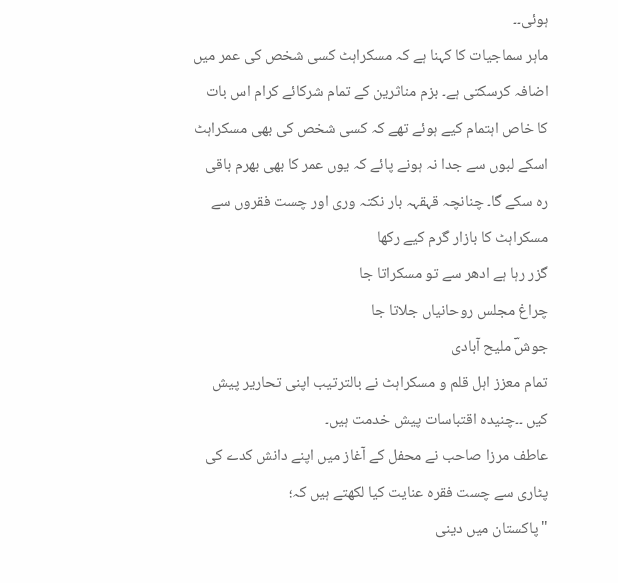ہوئی۔۔
ماہر سماجیات کا کہنا ہے کہ مسکراہٹ کسی شخص کی عمر میں اضافہ کرسکتی ہے۔ بزم مناثرین کے تمام شرکائے کرام اس بات کا خاص اہتمام کیے ہوئے تھے کہ کسی شخص کی بھی مسکراہٹ اسکے لبوں سے جدا نہ ہونے پائے کہ یوں عمر کا بھی بھرم باقی رہ سکے گا۔ چنانچہ قہقہہ بار نکتہ وری اور چست فقروں سے مسکراہٹ کا بازار گرم کیے رکھا
گزر رہا ہے ادھر سے تو مسکراتا جا
چراغ مجلس روحانیاں جلاتا جا
جوشؔ ملیح آبادی
تمام معزز اہل قلم و مسکراہٹ نے بالترتیب اپنی تحاریر پیش کیں ۔۔چنیدہ اقتباسات پیش خدمت ہیں۔
عاطف مرزا صاحب نے محفل کے آغاز میں اپنے دانش کدے کی پٹاری سے چست فقرہ عنایت کیا لکھتے ہیں کہ؛
"پاکستان میں دینی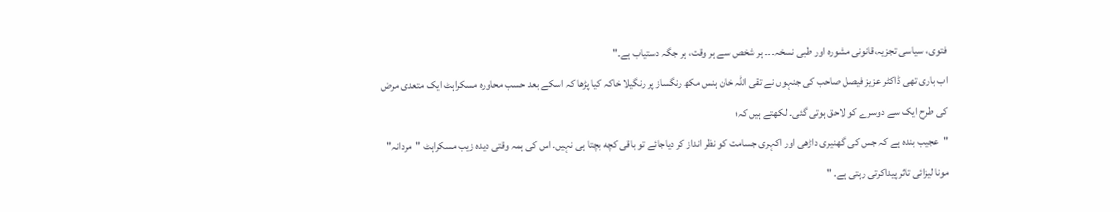فتوی، سیاسی تجزیہ،قانونی مشورہ اور طبی نسخہ۔۔۔ ہر شخص سے ہر وقت، ہر جگہ دستیاب ہے۔"
اب باری تھی ڈاکٹر عزیز فیصل صاحب کی جنہوں نے تقی اللہ خان ہنس مکھ رنگساز پر رنگیلا خاکہ کیا پڑھا کہ اسکے بعد حسب محاورہ مسکراہٹ ایک متعدی مرض کی طرح ایک سے دوسرے کو لاحق ہوتی گئی۔ لکھتے ہیں کہ؛
"عجیب بندہ ہے کہ جس کی گهنیری داڑهی اور اکہری جسامت کو نظر انداز کر دیاجائے تو باقی کچه بچتا ہی نہیں. اس کی ہمہ وقتی دیده زیب مسکراہٹ "مردانہ" مونا لیزائی تاثر پیداکرتی رہتی ہے. "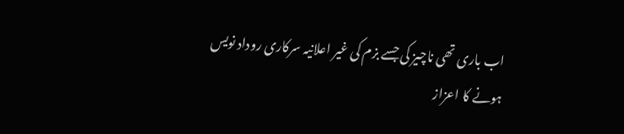اب باری تھی ناچیز کی جسے بزم کی غیر اعلانیہ سرکاری روداد نویس ہونے کا اعزاز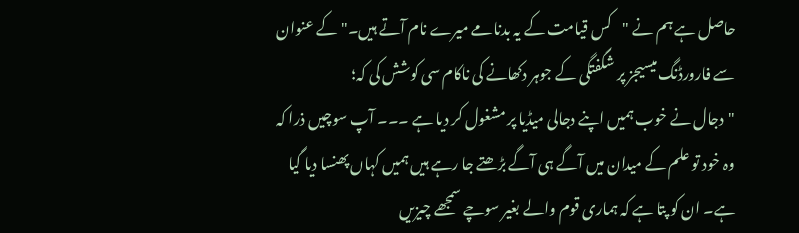حاصل ہے ہم نے "کس قیامت کے یہ بدنامے میرے نام آتے ہیں۔" کے عنوان سے فارورڈنگ میسیجز پر شگفتگی کے جوہر دکھانے کی ناکام سی کوشش کی کہ؛
"دجال نے خوب ہمیں اپنے دجالی میڈیا پر مشغول کر دیا ہے ۔۔۔ آپ سوچیں ذرا کہ وہ خود تو علم کے میدان میں آگے ہی آگے بڑھتے جا رہے ہیں ہمیں کہاں پھنسا دیا گیا ہے۔ ان کو پتا ہے کہ ہماری قوم والے بغیر سوچے سمجھے چیزیں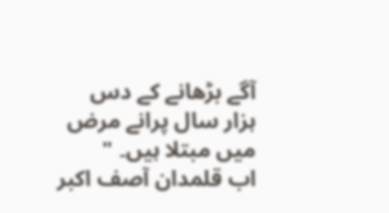آگے بڑھانے کے دس ہزار سال پرانے مرض میں مبتلا ہیں۔ "
اب قلمدان آصف اکبر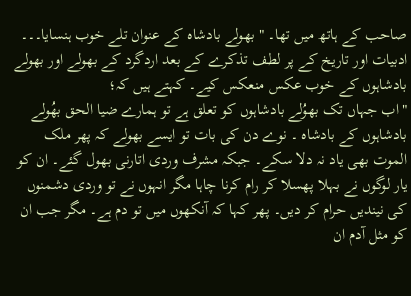صاحب کے ہاتھ میں تھا۔ " بھولے بادشاہ کے عنوان تلے خوب ہنسایا۔۔۔ ادبیات اور تاریخ کے پر لطف تذکرے کے بعد اردگرد کے بھولے اور بھولے بادشاہوں کے خوب عکس منعکس کیے۔ کہتے ہیں کہ؛
"اب جہاں تک بھوُلے بادشاہوں کو تعلق ہے تو ہمارے ضیا الحق بھُولے بادشاہوں کے بادشاہ ۔ نوے دن کی بات تو ایسے بھولے کہ پھر ملک الموت بھی یاد نہ دلا سکے۔ جبکہ مشرف وردی اتارنی بھول گئے۔ ان کو یار لوگوں نے بہلا پھسلا کر رام کرنا چاہا مگر انہوں نے تو وردی دشمنوں کی نیندیں حرام کر دیں۔ پھر کہا کہ آنکھوں میں تو دم ہے۔ مگر جب ان کو مثل آدم ان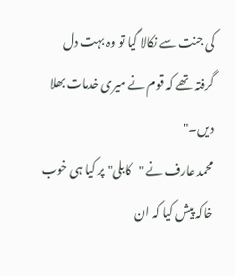کی جنت سے نکالا گیا تو وہ بہت دل گرفتہ تھے کہ قوم نے میری خدمات بھلا دیں۔"
محمد عارف نے "کابلی" پر کیا ہی خوب خاکہ پیش کیا کہ ان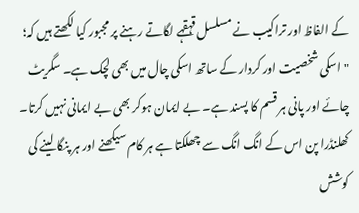کے الفاظ اور تراکیب نے مسلسل قہقہے لگاتے رہنے پر مجبور کیا لکھتے ہیں کہ؛
" اسکی شخصیت اور کردار کے ساتھ اسکی چال میں بھی لچک ہے۔ سگریٹ چائے اور پانی ہر قسم کا پسند ہے۔ بے ایمان ہوکر بھی بے ایمانی نہیں کرتا۔ کھلنڈرا پن اس کے انگ انگ سے چھلکتا ہے ہر کام سیکھنے اور ہر پنگا لینے کی کوشش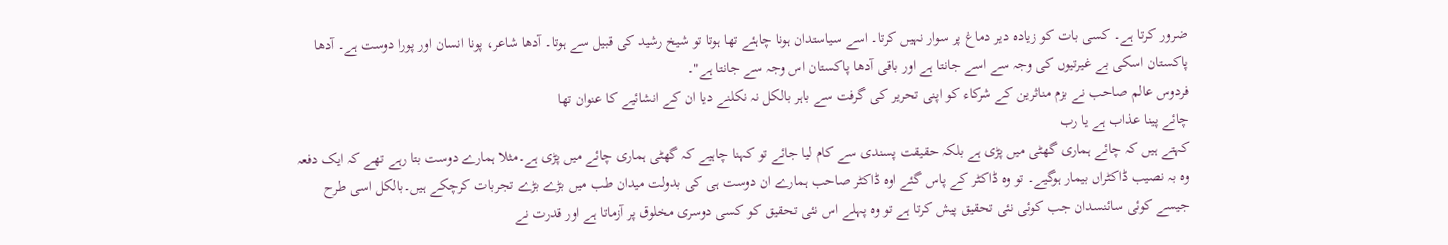ضرور کرتا ہے۔ کسی بات کو زیادہ دیر دماغ پر سوار نہیں کرتا۔ اسے سیاستدان ہونا چاہئے تھا ہوتا تو شیخ رشید کی قبیل سے ہوتا۔ آدھا شاعر، پونا انسان اور پورا دوست ہے۔ آدھا پاکستان اسکی بے غیرتیوں کی وجہ سے اسے جانتا ہے اور باقی آدھا پاکستان اس وجہ سے جانتا ہے"۔
فردوس عالم صاحب نے بزم مناثرین کے شرکاء کو اپنی تحریر کی گرفت سے باہر بالکل نہ نکلنے دیا ان کے انشائیے کا عنوان تھا
چائے پینا عذاب ہے یا رب
کہتے ہیں کہ چائے ہماری گھٹی میں پڑی ہے بلکہ حقیقت پسندی سے کام لیا جائے تو کہنا چاہیے کہ گھٹی ہماری چائے میں پڑی ہے۔مثلا ہمارے دوست بتا رہے تھے کہ ایک دفعہ وہ بہ نصیب ڈاکٹراں بیمار ہوگیے۔ تو وہ ڈاکٹر کے پاس گئے اوہ ڈاکٹر صاحب ہمارے ان دوست ہی کی بدولت میدان طب میں بڑے بڑے تجربات کرچکے ہیں۔بالکل اسی طرح جیسے کوئی سائنسدان جب کوئی نئی تحقیق پیش کرتا ہے تو وہ پہلے اس نئی تحقیق کو کسی دوسری مخلوق پر آزماتا ہے اور قدرت نے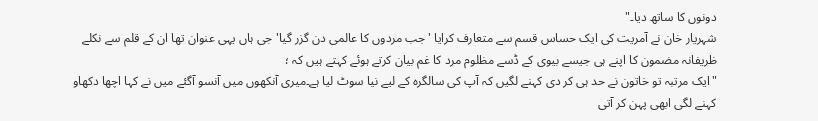دونوں کا ساتھ دیا۔"
شہریار خان نے آمریت کی ایک حساس قسم سے متعارف کرایا 'جب مردوں کا عالمی دن گزر گیا' جی ہاں یہی عنوان تھا ان کے قلم سے نکلے ظریفانہ مضمون کا اپنے ہی جیسے بیوی کے ڈسے مظلوم مرد کا غم بیان کرتے ہوئے کہتے ہیں کہ ؛
"ایک مرتبہ تو خاتون نے حد ہی کر دی کہنے لگیں کہ آپ کی سالگرہ کے لیے نیا سوٹ لیا ہے۔میری آنکھوں میں آنسو آگئے میں نے کہا اچھا دکھاو کہنے لگی ابھی پہن کر آتی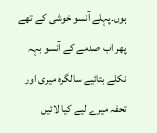ہوں۔پہلے آنسو خوشی کے تھے پھر اب صدمے کے آنسو بہہ نکلے بتائیے سالگرہ میری اور تحفہ میرے لیے کیا لائیں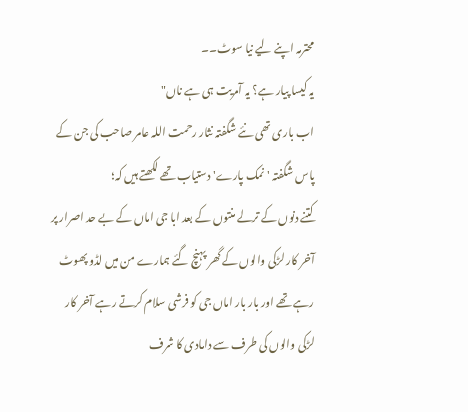محترمہ اپنے لیے نیا سوٹ۔۔
یہ کیسا پیار ہے؟ یہ آمریت ہی ہے ناں"
اب باری تھی نئے شگفتہ نثار رحمت اللہ عامر صاحب کی جن کے پاس شگفتہ 'نمک پارے' دستیاب تھے لکھتے ہیں کہ؛
کتنے دنوں کے ترلے منتوں کے بعد ابا جی اماں کے بے حد اصرار پر آخر کار لڑکی والوں کے گھر پہنچ گئے ہمارے من میں لڈو پھوٹ رہے تھے اور بار بار اماں جی کو فرشی سلام کرتے رہے آخر کار لڑکی والوں کی طرف سے دامادی کا شرف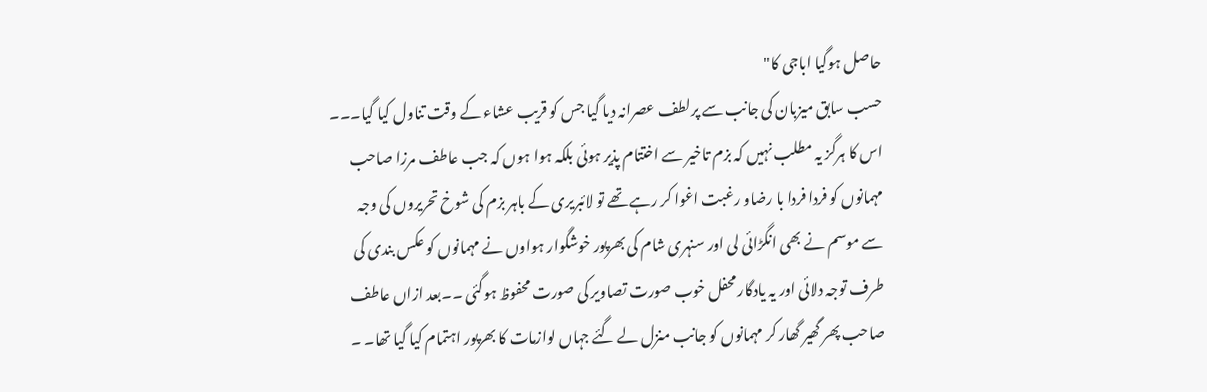حاصل ہوگیا اباجی کا"
حسب سابق میزبان کی جانب سے پرلطف عصرانہ دیا گیا جس کو قریب عشاء کے وقت تناول کیا گیا۔۔۔ اس کا ہرگز یہ مطلب نہیں کہ بزم تاخیر سے اختتام پذیر ہوئی بلکہ ہوا ہوں کہ جب عاطف مرزا صاحب مہمانوں کو فردا فردا با رضاو رغبت اغوا کر رہے تھے تو لائبریری کے باہر بزم کی شوخ تحریروں کی وجہ سے موسم نے بھی انگڑائی لی اور سنہری شام کی بھرپور خوشگوار ہواوں نے مہمانوں کو عکس بندی کی طرف توجہ دلائی اور یہ یادگار محفل خوب صورت تصاویر کی صورت محفوظ ہوگئی ۔۔بعد ازاں عاطف صاحب پھر گھیر گھار کر مہمانوں کو جانب منزل لے گئے جہاں لوازمات کا بھرپور اہتمام کیا گیا تھا۔ ۔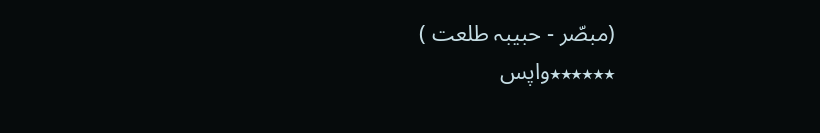(مبصّر - حبیبہ طلعت )
٭٭٭٭٭٭واپس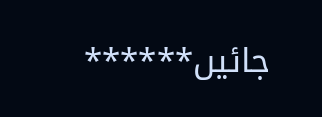جائیں٭٭٭٭٭٭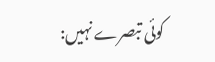کوئی تبصرے نہیں: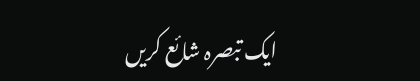ایک تبصرہ شائع کریں